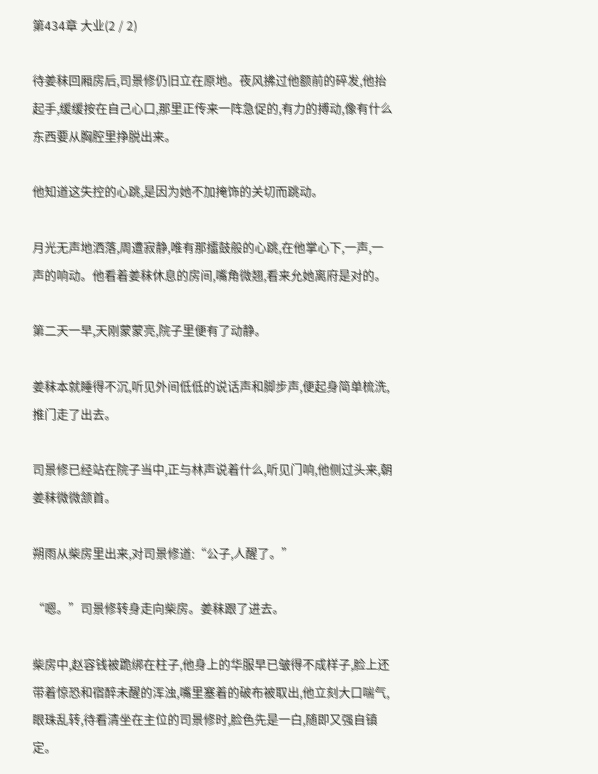第434章 大业(2 / 2)

待姜秣回厢房后,司景修仍旧立在原地。夜风拂过他额前的碎发,他抬起手,缓缓按在自己心口,那里正传来一阵急促的,有力的搏动,像有什么东西要从胸腔里挣脱出来。

他知道这失控的心跳,是因为她不加掩饰的关切而跳动。

月光无声地洒落,周遭寂静,唯有那擂鼓般的心跳,在他掌心下,一声,一声的响动。他看着姜秣休息的房间,嘴角微翘,看来允她离府是对的。

第二天一早,天刚蒙蒙亮,院子里便有了动静。

姜秣本就睡得不沉,听见外间低低的说话声和脚步声,便起身简单梳洗,推门走了出去。

司景修已经站在院子当中,正与林声说着什么,听见门响,他侧过头来,朝姜秣微微颔首。

朔雨从柴房里出来,对司景修道:“公子,人醒了。”

“嗯。”司景修转身走向柴房。姜秣跟了进去。

柴房中,赵容钱被跪绑在柱子,他身上的华服早已皱得不成样子,脸上还带着惊恐和宿醉未醒的浑浊,嘴里塞着的破布被取出,他立刻大口喘气,眼珠乱转,待看清坐在主位的司景修时,脸色先是一白,随即又强自镇定。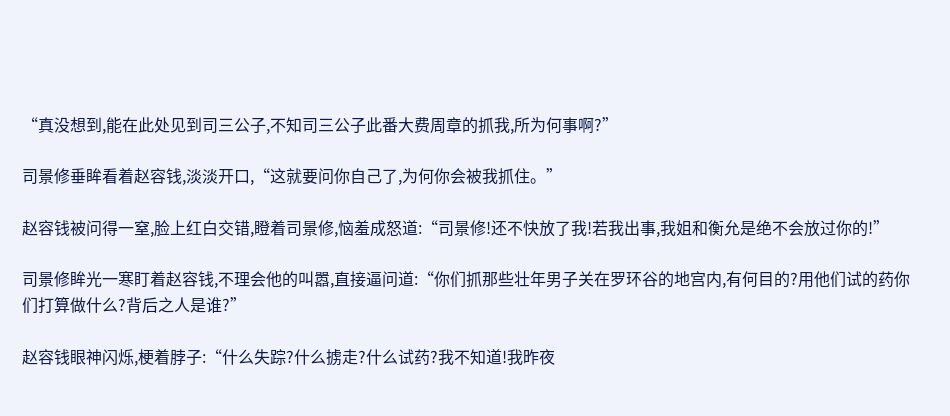“真没想到,能在此处见到司三公子,不知司三公子此番大费周章的抓我,所为何事啊?”

司景修垂眸看着赵容钱,淡淡开口,“这就要问你自己了,为何你会被我抓住。”

赵容钱被问得一窒,脸上红白交错,瞪着司景修,恼羞成怒道:“司景修!还不快放了我!若我出事,我姐和衡允是绝不会放过你的!”

司景修眸光一寒盯着赵容钱,不理会他的叫嚣,直接逼问道:“你们抓那些壮年男子关在罗环谷的地宫内,有何目的?用他们试的药你们打算做什么?背后之人是谁?”

赵容钱眼神闪烁,梗着脖子:“什么失踪?什么掳走?什么试药?我不知道!我昨夜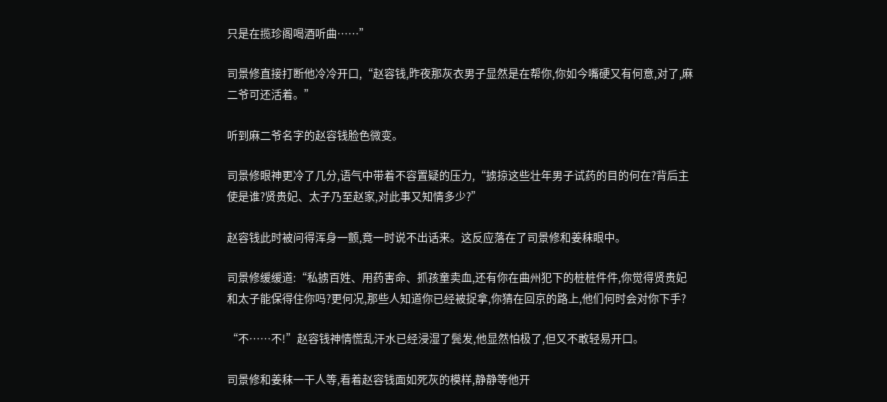只是在揽珍阁喝酒听曲……”

司景修直接打断他冷冷开口,“赵容钱,昨夜那灰衣男子显然是在帮你,你如今嘴硬又有何意,对了,麻二爷可还活着。”

听到麻二爷名字的赵容钱脸色微变。

司景修眼神更冷了几分,语气中带着不容置疑的压力,“掳掠这些壮年男子试药的目的何在?背后主使是谁?贤贵妃、太子乃至赵家,对此事又知情多少?”

赵容钱此时被问得浑身一颤,竟一时说不出话来。这反应落在了司景修和姜秣眼中。

司景修缓缓道:“私掳百姓、用药害命、抓孩童卖血,还有你在曲州犯下的桩桩件件,你觉得贤贵妃和太子能保得住你吗?更何况,那些人知道你已经被捉拿,你猜在回京的路上,他们何时会对你下手?

“不……不!”赵容钱神情慌乱汗水已经浸湿了鬓发,他显然怕极了,但又不敢轻易开口。

司景修和姜秣一干人等,看着赵容钱面如死灰的模样,静静等他开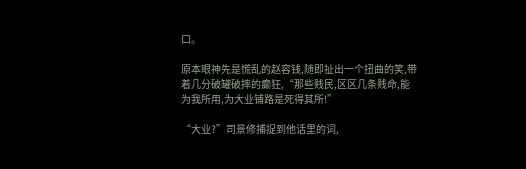口。

原本眼神先是慌乱的赵容钱,随即扯出一个扭曲的笑,带着几分破罐破摔的癫狂,“那些贱民,区区几条贱命,能为我所用,为大业铺路是死得其所!”

“大业?”司景修捕捉到他话里的词,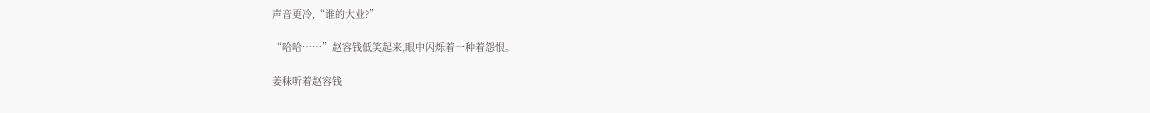声音更冷,“谁的大业?”

“哈哈……”赵容钱低笑起来,眼中闪烁着一种着怨恨。

姜秣听着赵容钱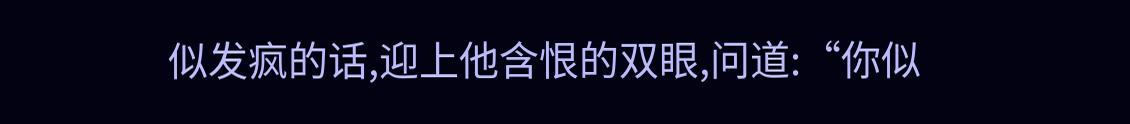似发疯的话,迎上他含恨的双眼,问道:“你似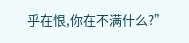乎在恨,你在不满什么?”